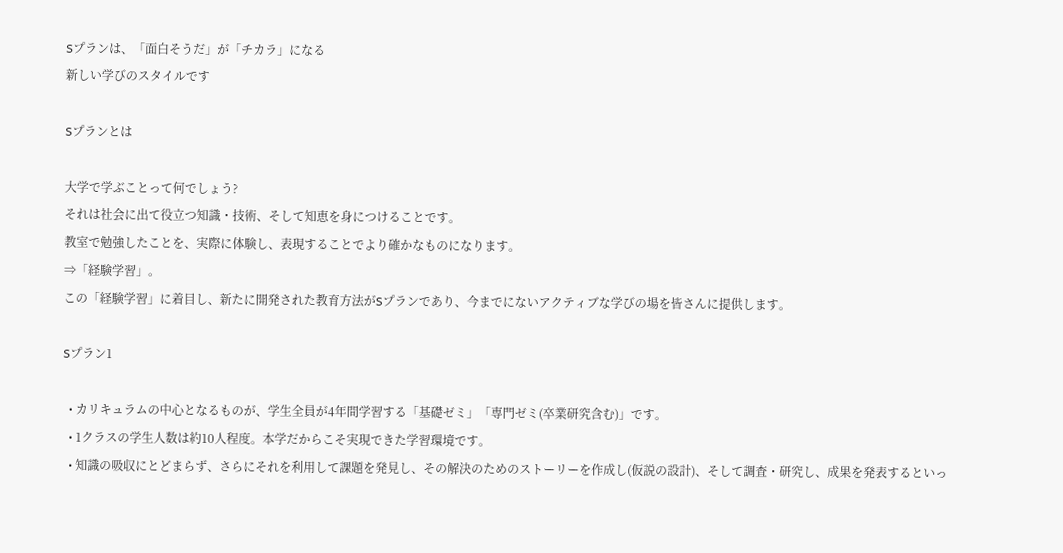Sプランは、「面白そうだ」が「チカラ」になる
新しい学びのスタイルです

Sプランとは

大学で学ぶことって何でしょう?
それは社会に出て役立つ知識・技術、そして知恵を身につけることです。
教室で勉強したことを、実際に体験し、表現することでより確かなものになります。
⇒「経験学習」。
この「経験学習」に着目し、新たに開発された教育方法がSプランであり、今までにないアクティブな学びの場を皆さんに提供します。

Sプラン1

  • カリキュラムの中心となるものが、学生全員が4年間学習する「基礎ゼミ」「専門ゼミ(卒業研究含む)」です。
  • 1クラスの学生人数は約10人程度。本学だからこそ実現できた学習環境です。
  • 知識の吸収にとどまらず、さらにそれを利用して課題を発見し、その解決のためのストーリーを作成し(仮説の設計)、そして調査・研究し、成果を発表するといっ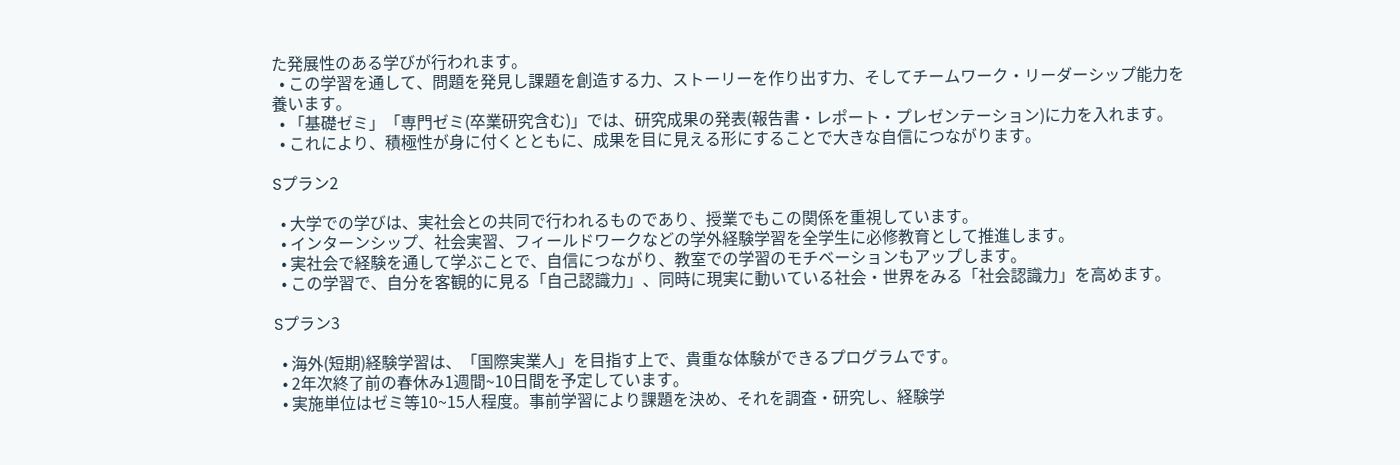た発展性のある学びが行われます。
  • この学習を通して、問題を発見し課題を創造する力、ストーリーを作り出す力、そしてチームワーク・リーダーシップ能力を養います。
  • 「基礎ゼミ」「専門ゼミ(卒業研究含む)」では、研究成果の発表(報告書・レポート・プレゼンテーション)に力を入れます。
  • これにより、積極性が身に付くとともに、成果を目に見える形にすることで大きな自信につながります。

Sプラン2

  • 大学での学びは、実社会との共同で行われるものであり、授業でもこの関係を重視しています。
  • インターンシップ、社会実習、フィールドワークなどの学外経験学習を全学生に必修教育として推進します。
  • 実社会で経験を通して学ぶことで、自信につながり、教室での学習のモチベーションもアップします。
  • この学習で、自分を客観的に見る「自己認識力」、同時に現実に動いている社会・世界をみる「社会認識力」を高めます。

Sプラン3

  • 海外(短期)経験学習は、「国際実業人」を目指す上で、貴重な体験ができるプログラムです。
  • 2年次終了前の春休み1週間~10日間を予定しています。
  • 実施単位はゼミ等10~15人程度。事前学習により課題を決め、それを調査・研究し、経験学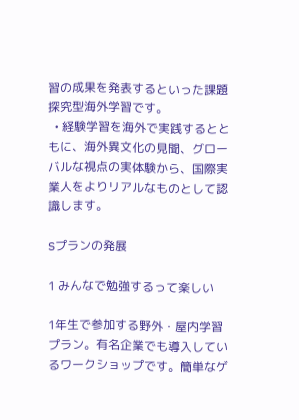習の成果を発表するといった課題探究型海外学習です。
  • 経験学習を海外で実践するとともに、海外異文化の見聞、グローバルな視点の実体験から、国際実業人をよりリアルなものとして認識します。

Sプランの発展

1 みんなで勉強するって楽しい

1年生で参加する野外・屋内学習プラン。有名企業でも導入しているワークショップです。簡単なゲ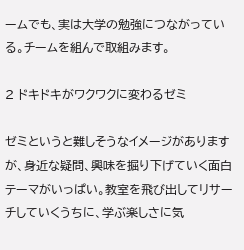ームでも、実は大学の勉強につながっている。チームを組んで取組みます。

2 ドキドキがワクワクに変わるゼミ

ゼミというと難しそうなイメージがありますが、身近な疑問、興味を掘り下げていく面白テーマがいっぱい。教室を飛び出してリサーチしていくうちに、学ぶ楽しさに気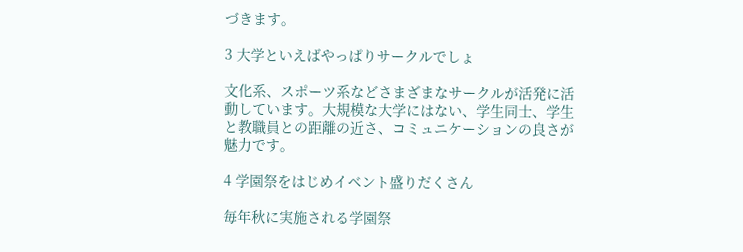づきます。

3 大学といえばやっぱりサークルでしょ

文化系、スポーツ系などさまざまなサークルが活発に活動しています。大規模な大学にはない、学生同士、学生と教職員との距離の近さ、コミュニケーションの良さが魅力です。

4 学園祭をはじめイベント盛りだくさん

毎年秋に実施される学園祭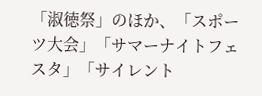「淑徳祭」のほか、「スポーツ大会」「サマーナイトフェスタ」「サイレント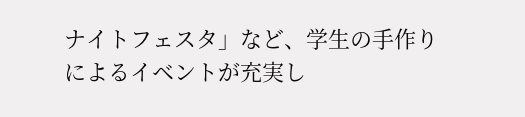ナイトフェスタ」など、学生の手作りによるイベントが充実し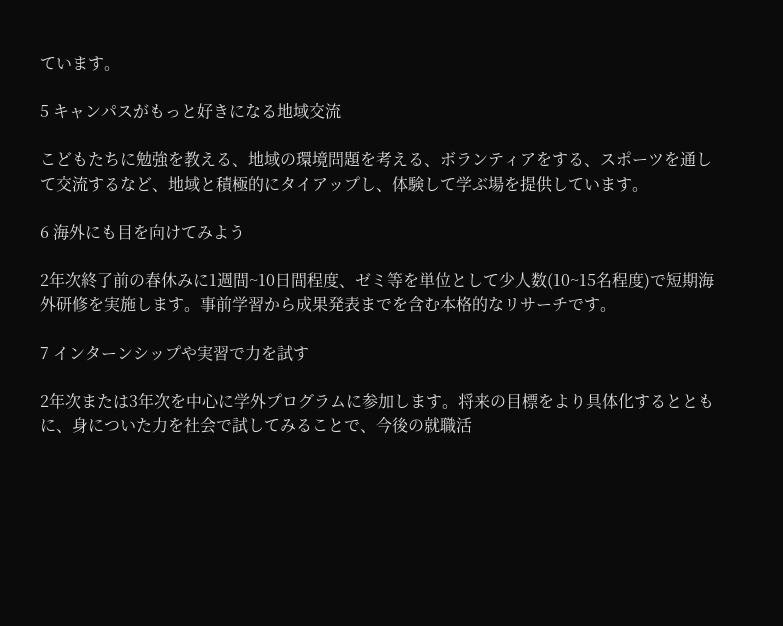ています。

5 キャンパスがもっと好きになる地域交流

こどもたちに勉強を教える、地域の環境問題を考える、ボランティアをする、スポーツを通して交流するなど、地域と積極的にタイアップし、体験して学ぶ場を提供しています。

6 海外にも目を向けてみよう

2年次終了前の春休みに1週間~10日間程度、ゼミ等を単位として少人数(10~15名程度)で短期海外研修を実施します。事前学習から成果発表までを含む本格的なリサーチです。

7 インターンシップや実習で力を試す

2年次または3年次を中心に学外プログラムに参加します。将来の目標をより具体化するとともに、身についた力を社会で試してみることで、今後の就職活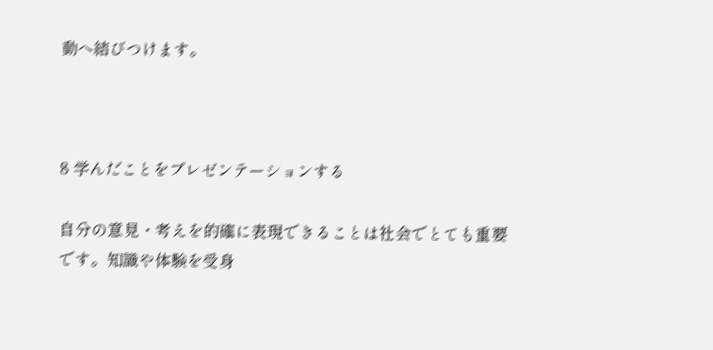動へ結びつけます。



8 学んだことをプレゼンテーションする

自分の意見・考えを的確に表現できることは社会でとても重要です。知識や体験を受身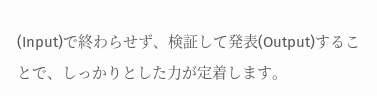(Input)で終わらせず、検証して発表(Output)することで、しっかりとした力が定着します。